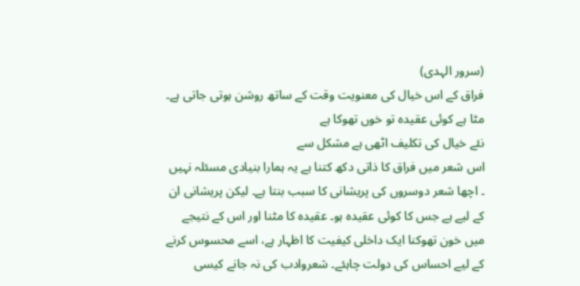(سرور الہدی)
فراق کے اس خیال کی معنویت وقت کے ساتھ روشن ہوتی جاتی ہے۔
مٹا ہے کوئی عقیدہ تو خوں تھوکا ہے
نئے خیال کی تکلیف اٹھی ہے مشکل سے
اس شعر میں فراق کا ذاتی دکھ کتنا ہے یہ ہمارا بنیادی مسئلہ نہیں ۔ اچھا شعر دوسروں کی پریشانی کا سبب بنتا ہے۔ لیکن پریشانی ان کے لیے ہے جس کا کوئی عقیدہ ہو۔ عقیدہ کا مٹنا اور اس کے نتیجے میں خون تھوکنا ایک داخلی کیفیت کا اظہار ہے، اسے محسوس کرنے کے لیے احساس کی دولت چاہئے۔ شعروادب کی نہ جانے کیسی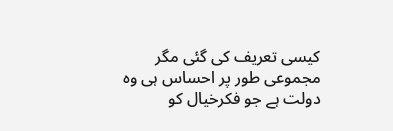کیسی تعریف کی گئی مگر مجموعی طور پر احساس ہی وہ دولت ہے جو فکرخیال کو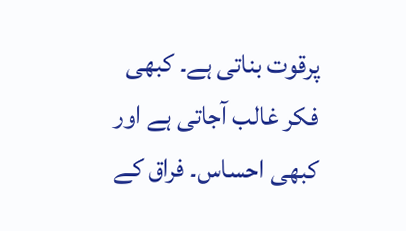پرقوت بناتی ہے۔ کبھی فکر غالب آجاتی ہے اور کبھی احساس۔ فراق کے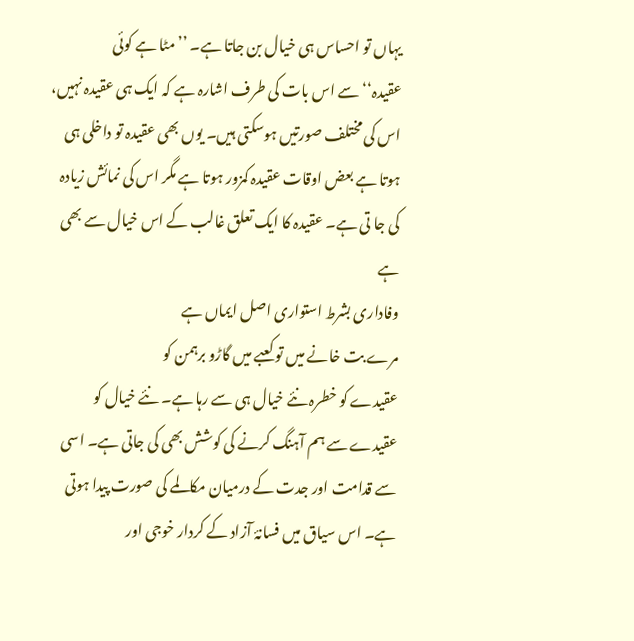یہاں تو احساس ہی خیال بن جاتا ہے۔ ’’مٹا ہے کوئی عقیدہ‘‘سے اس بات کی طرف اشارہ ہے کہ ایک ہی عقیدہ نہیں، اس کی مختلف صورتیں ہوسکتی ہیں۔ یوں بھی عقیدہ تو داخلی ہی ہوتا ہے بعض اوقات عقیدہ کمزور ہوتا ہے مگر اس کی نمائش زیادہ کی جا تی ہے۔ عقیدہ کا ایک تعلق غالب کے اس خیال سے بھی ہے
وفاداری بشرط استواری اصل ایماں ہے
مرے بت خانے میں تو کعبے میں گاڑو برہمن کو
عقیدے کو خطرہ نئے خیال ہی سے رہا ہے۔ نئے خیال کو
عقیدے سے ہم آہنگ کرنے کی کوشش بھی کی جاتی ہے۔ اسی سے قدامت اور جدت کے درمیان مکالمے کی صورت پیدا ہوتی ہے۔ اس سیاق میں فسانۂ آزاد کے کردار خوجی اور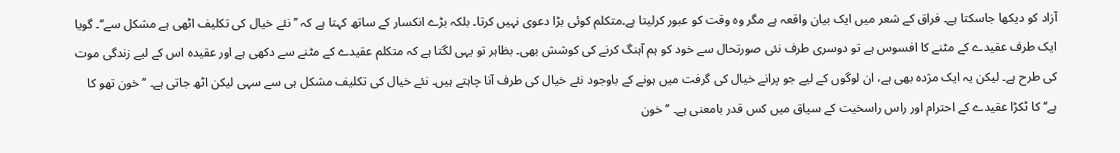آزاد کو دیکھا جاسکتا ہے۔ فراق کے شعر میں ایک بیان واقعہ ہے مگر وہ وقت کو عبور کرلیتا ہے۔متکلم کوئی بڑا دعوی نہیں کرتا۔ بلکہ بڑے انکسار کے ساتھ کہتا ہے کہ ’’نئے خیال کی تکلیف اٹھی ہے مشکل سے‘‘۔ گویا ایک طرف عقیدے کے مٹنے کا افسوس ہے تو دوسری طرف نئی صورتحال سے خود کو ہم آہنگ کرنے کی کوشش بھی۔ بظاہر تو یہی لگتا ہے کہ متکلم عقیدے کے مٹنے سے دکھی ہے اور عقیدہ اس کے لیے زندگی موت کی طرح ہے۔ لیکن یہ ایک مژدہ بھی ہے، ان لوگوں کے لیے جو پرانے خیال کی گرفت میں ہونے کے باوجود نئے خیال کی طرف آنا چاہتے ہیں۔ نئے خیال کی تکلیف مشکل ہی سے سہی لیکن اٹھ جاتی ہے۔ ’’خون تھو کا ہے‘‘ کا ٹکڑا عقیدے کے احترام اور راس راسخیت کے سیاق میں کس قدر بامعنی ہے۔ ’’خون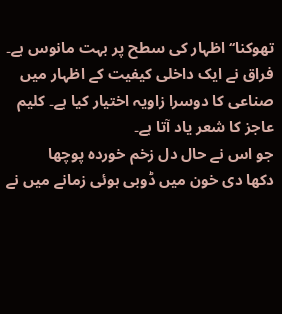تھوکنا‘‘ اظہار کی سطح پر بہت مانوس ہے۔ فراق نے ایک داخلی کیفیت کے اظہار میں صناعی کا دوسرا زاویہ اختیار کیا ہے۔ کلیم عاجز کا شعر یاد آتا ہے۔
جو اس نے حال دل زخم خوردہ پوچھا
دکھا دی خون میں ڈوبی ہوئی زمانے میں نے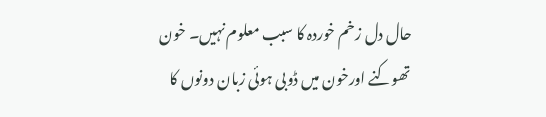حال دل زخم خوردہ کا سبب معلوم نہیں۔ خون تھوکنے اورخون میں ڈوبی ہوئی زبان دونوں کا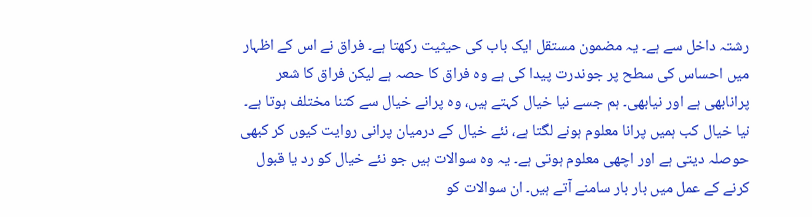رشتہ داخل سے ہے۔ یہ مضمون مستقل ایک باب کی حیثیت رکھتا ہے۔ فراق نے اس کے اظہار میں احساس کی سطح پر جوندرت پیدا کی ہے وہ فراق کا حصہ ہے لیکن فراق کا شعر پرانابھی ہے اور نیابھی۔ ہم جسے نیا خیال کہتے ہیں، وہ پرانے خیال سے کتنا مختلف ہوتا ہے۔ نیا خیال کب ہمیں پرانا معلوم ہونے لگتا ہے، نئے خیال کے درمیان پرانی روایت کیوں کر کبھی حوصلہ دیتی ہے اور اچھی معلوم ہوتی ہے۔ یہ وہ سوالات ہیں جو نئے خیال کو رد یا قبول کرنے کے عمل میں بار بار سامنے آتے ہیں۔ ان سوالات کو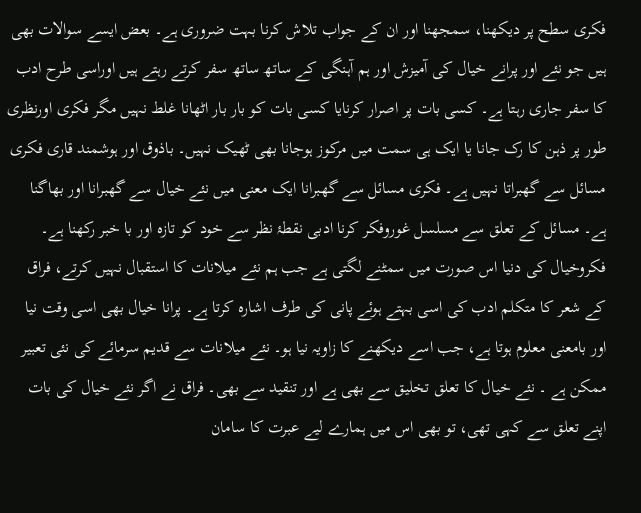فکری سطح پر دیکھنا، سمجھنا اور ان کے جواب تلاش کرنا بہت ضروری ہے۔ بعض ایسے سوالات بھی ہیں جو نئے اور پرانے خیال کی آمیزش اور ہم آہنگی کے ساتھ ساتھ سفر کرتے رہتے ہیں اوراسی طرح ادب کا سفر جاری رہتا ہے۔ کسی بات پر اصرار کرنایا کسی بات کو بار بار اٹھانا غلط نہیں مگر فکری اورنظری طور پر ذہن کا رک جانا یا ایک ہی سمت میں مرکوز ہوجانا بھی ٹھیک نہیں۔ باذوق اور ہوشمند قاری فکری مسائل سے گھبراتا نہیں ہے۔ فکری مسائل سے گھبرانا ایک معنی میں نئے خیال سے گھبرانا اور بھاگنا ہے۔ مسائل کے تعلق سے مسلسل غوروفکر کرنا ادبی نقطۂ نظر سے خود کو تازہ اور با خبر رکھنا ہے۔ فکروخیال کی دنیا اس صورت میں سمٹنے لگتی ہے جب ہم نئے میلانات کا استقبال نہیں کرتے، فراق کے شعر کا متکلم ادب کی اسی بہتے ہوئے پانی کی طرف اشارہ کرتا ہے۔ پرانا خیال بھی اسی وقت نیا اور بامعنی معلوم ہوتا ہے، جب اسے دیکھنے کا زاویہ نیا ہو۔ نئے میلانات سے قدیم سرمائے کی نئی تعبیر ممکن ہے ۔ نئے خیال کا تعلق تخلیق سے بھی ہے اور تنقید سے بھی۔ فراق نے اگر نئے خیال کی بات اپنے تعلق سے کہی تھی، تو بھی اس میں ہمارے لیے عبرت کا سامان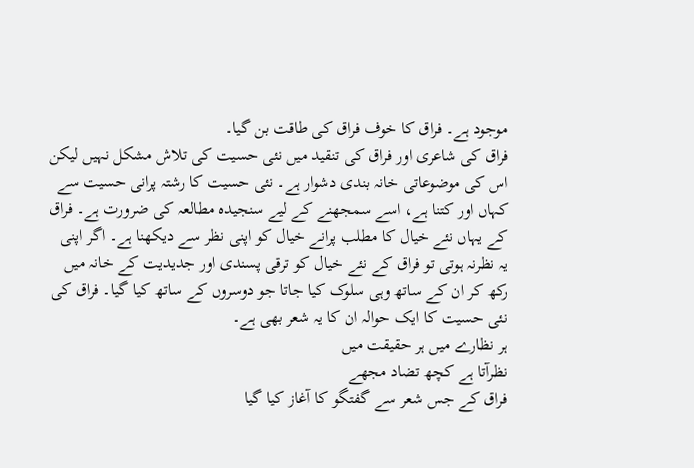موجود ہے۔ فراق کا خوف فراق کی طاقت بن گیا۔
فراق کی شاعری اور فراق کی تنقید میں نئی حسیت کی تلاش مشکل نہیں لیکن اس کی موضوعاتی خانہ بندی دشوار ہے۔ نئی حسیت کا رشتہ پرانی حسیت سے کہاں اور کتنا ہے، اسے سمجھنے کے لیے سنجیدہ مطالعہ کی ضرورت ہے۔ فراق کے یہاں نئے خیال کا مطلب پرانے خیال کو اپنی نظر سے دیکھنا ہے۔ اگر اپنی یہ نظرنہ ہوتی تو فراق کے نئے خیال کو ترقی پسندی اور جدیدیت کے خانہ میں رکھ کر ان کے ساتھ وہی سلوک کیا جاتا جو دوسروں کے ساتھ کیا گیا۔ فراق کی نئی حسیت کا ایک حوالہ ان کا یہ شعر بھی ہے۔
ہر نظارے میں ہر حقیقت میں
نظرآتا ہے کچھ تضاد مجھے
فراق کے جس شعر سے گفتگو کا آغاز کیا گیا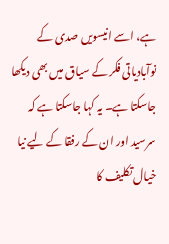ہے، اسے انیسویں صدی کے نوآبادیاتی فکر کے سیاق میں بھی دیکھا جاسکتا ہے۔ یہ کہا جاسکتا ہے کہ سرسید اور ان کے رفقا کے لیے نیا خیال تکلیف کا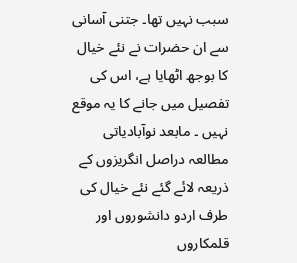سبب نہیں تھا۔ جتنی آسانی سے ان حضرات نے نئے خیال کا بوجھ اٹھایا ہے، اس کی تفصیل میں جانے کا یہ موقع نہیں ۔ مابعد نوآبادیاتی مطالعہ دراصل انگریزوں کے ذریعہ لائے گئے نئے خیال کی طرف اردو دانشوروں اور قلمکاروں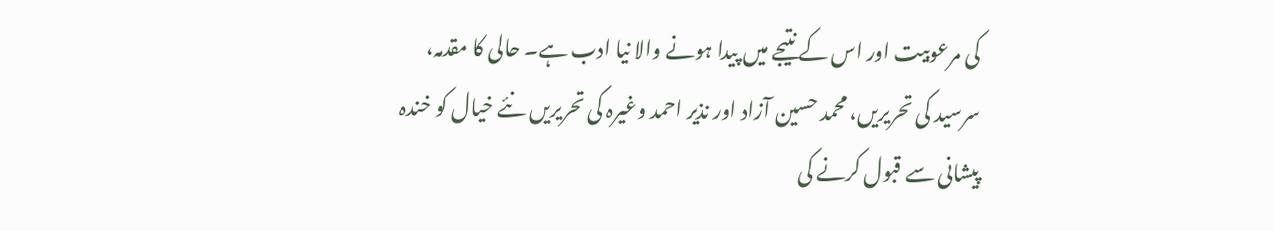کی مرعوبیت اور اس کے نتیجے میں پیدا ہونے والا نیا ادب ہے۔ حالی کا مقدمہ، سرسید کی تحریریں، محمد حسین آزاد اور نذیر احمد وغیرہ کی تحریریں نئے خیال کو خندہ پیشانی سے قبول کرنے کی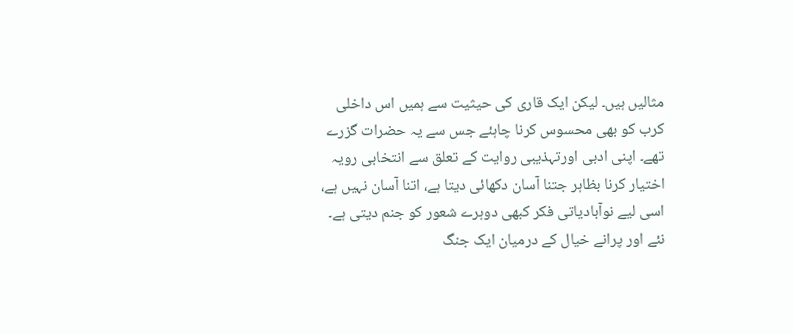مثالیں ہیں۔ لیکن ایک قاری کی حیثیت سے ہمیں اس داخلی کرب کو بھی محسوس کرنا چاہئے جس سے یہ حضرات گزرے تھے۔ اپنی ادبی اورتہذیبی روایت کے تعلق سے انتخابی رویہ اختیار کرنا بظاہر جتنا آسان دکھائی دیتا ہے، اتنا آسان نہیں ہے، اسی لیے نوآبادیاتی فکر کبھی دوہرے شعور کو جنم دیتی ہے۔ نئے اور پرانے خیال کے درمیان ایک جنگ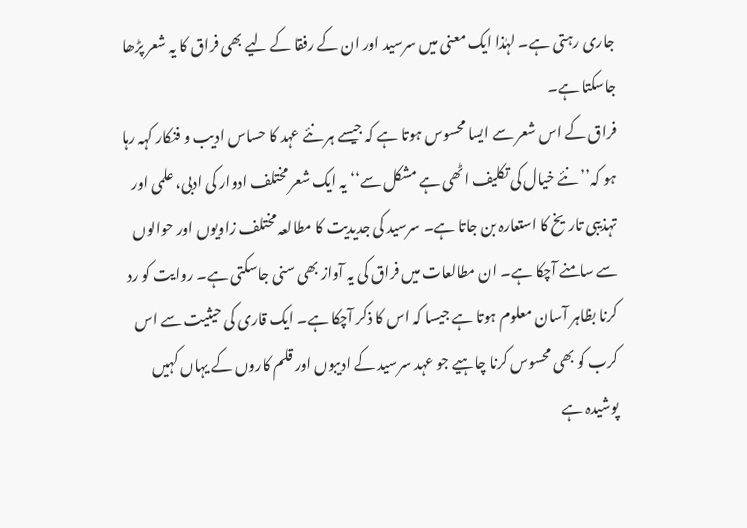جاری رہتی ہے۔ لہٰذا ایک معنی میں سرسید اور ان کے رفقا کے لیے بھی فراق کا یہ شعر پڑھا جاسکتا ہے۔
فراق کے اس شعر سے ایسا محسوس ہوتا ہے کہ جیسے ہر نئے عہد کا حساس ادیب و فنکار کہہ رہا ہو کہ’’ نئے خیال کی تکلیف اٹھی ہے مشکل سے‘‘ یہ ایک شعر مختلف ادوار کی ادبی، علمی اور تہذیبی تاریخ کا استعارہ بن جاتا ہے۔ سرسید کی جدیدیت کا مطالعہ مختلف زاویوں اور حوالوں سے سامنے آچکا ہے۔ ان مطالعات میں فراق کی یہ آواز بھی سنی جاسکتی ہے۔ روایت کو رد کرنا بظاہر آسان معلوم ہوتا ہے جیسا کہ اس کا ذکر آچکا ہے۔ ایک قاری کی حیثیت سے اس کرب کو بھی محسوس کرنا چاہیے جو عہد سرسید کے ادیبوں اور قلم کاروں کے یہاں کہیں پوشیدہ ہے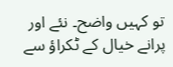تو کہیں واضح۔ نئے اور پرانے خیال کے ٹکراؤ سے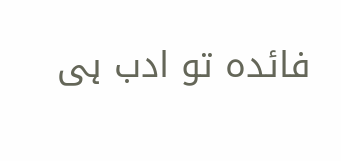فائدہ تو ادب ہی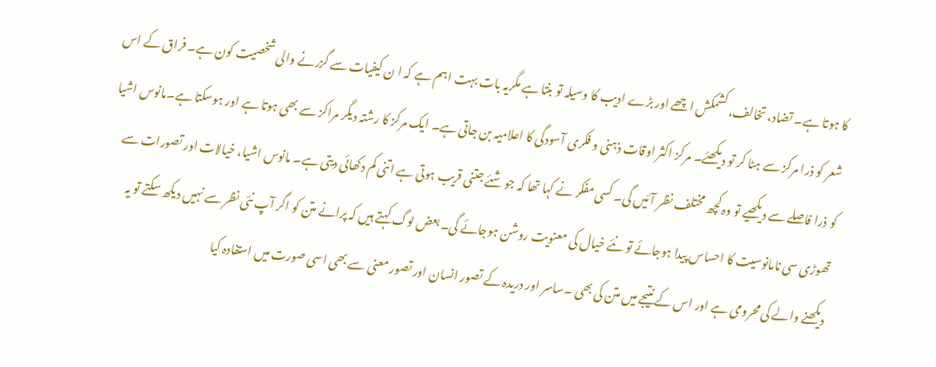کا ہوتا ہے۔ تضاد، تخالف، کشمکش اچھے اور بڑے ادیب کا وسیلہ تو بنتا ہے مگریہ بات بہت اہم ہے کہ ا ن کیفیات سے گزرنے والی شخصیت کون ہے۔ فراق کے اس شعر کو ذرا مرکز سے ہٹا کر تو دیکھئے۔ مرکز اکثر اوقات ذہنی و فکری آسودگی کا اعلامیہ بن جاتی ہے۔ ایک مرکز کا رشتہ دیگر مراکز سے بھی ہوتا ہے اور ہوسکتا ہے۔مانوس اشیا کو ذرا فاصلے سے دیکھیے تو وہ کچھ مختلف نظر آئیں گی۔ کسی مفکر نے کہا تھا کہ جو شئے جتنی قریب ہوتی ہے اتنی کم دکھائی دیتی ہے۔ مانوس اشیا، خیالات اور تصورات سے تھوڑی سی نامانوسیت کا احساس پیدا ہوجائے تو نئے خیال کی معنویت روشن ہوجائے گی۔ بعض لوگ کہتے ہیں کہ پرانے متن کو اگر آپ نئی نظر سے نہیں دیکھ سکتے تو یہ دیکھنے والے کی محرومی ہے اور اس کے نتیجے میں متن کی بھی ۔ساسر اور دریدہ کے تصور انسان اور تصور معنی سے بھی اسی صورت میں استفادہ کیا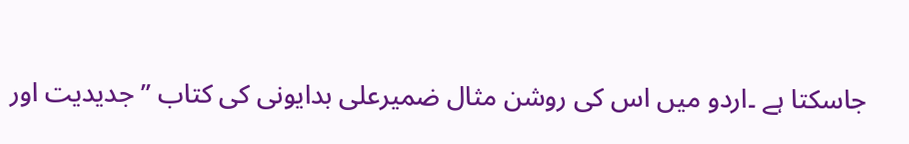جاسکتا ہے ۔اردو میں اس کی روشن مثال ضمیرعلی بدایونی کی کتاب ’’ جدیدیت اور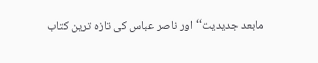مابعد جدیدیت‘‘ اور ناصر عباس کی تازہ ترین کتاب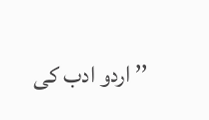’’ اردو ادب کی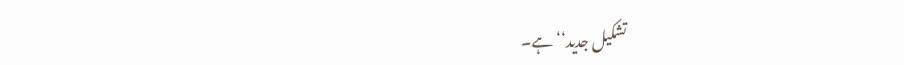تشکیل جدید‘‘ ہے۔